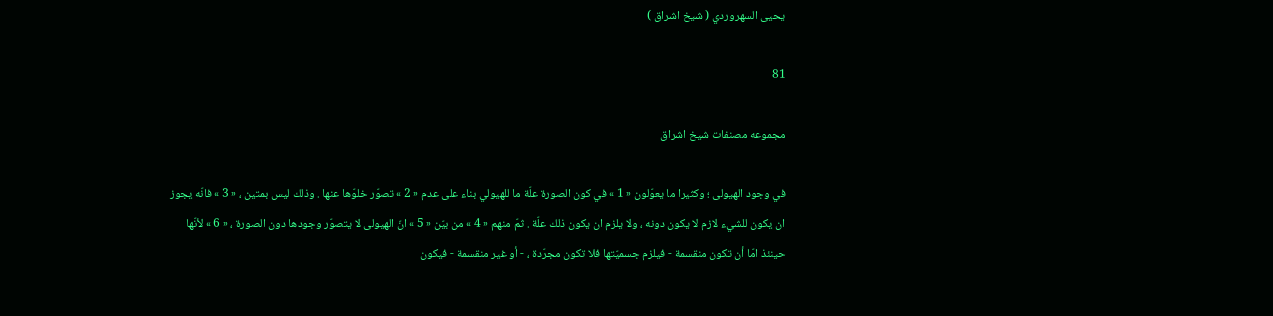يحيى السهروردي ( شيخ اشراق )

81

مجموعه مصنفات شيخ اشراق

في وجود الهيولى ؛ وكثيرا ما يعوّلون « 1 » في كون الصورة علّة ما للهيولي بناء على عدم « 2 » تصوّر خلوّها عنها . وذلك ليس بمتين ، « 3 » فانّه يجوز ان يكون للشيء لازم لا يكون دونه ، ولا يلزم ان يكون ذلك علّة . ثمّ منهم « 4 » من بيّن « 5 » انّ الهيولى لا يتصوّر وجودها دون الصورة ، « 6 » لأنّها حينئذ امّا أن تكون منقسمة - فيلزم جسميّتها فلا تكون مجرّدة ، - أو غير منقسمة - فيكون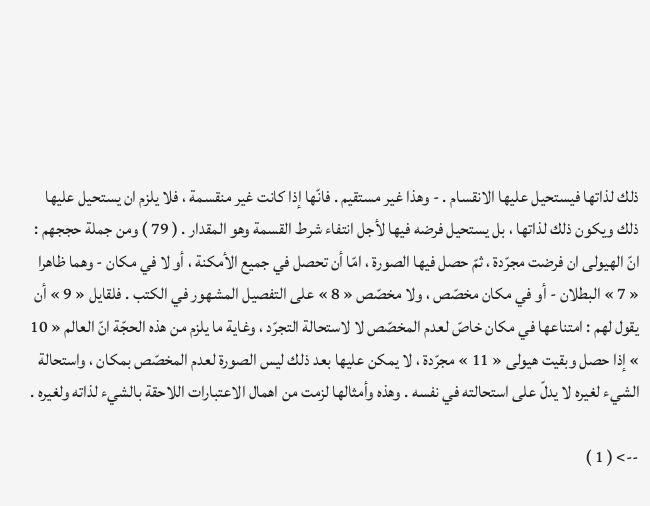ذلك لذاتها فيستحيل عليها الانقسام . - وهذا غير مستقيم . فانّها إذا كانت غير منقسمة ، فلا يلزم ان يستحيل عليها ذلك ويكون ذلك لذاتها ، بل يستحيل فرضه فيها لأجل انتفاء شرط القسمة وهو المقدار . ( 79 ) ومن جملة حججهم : انّ الهيولى ان فرضت مجرّدة ، ثمّ حصل فيها الصورة ، امّا أن تحصل في جميع الأمكنة ، أو لا في مكان - وهما ظاهرا « 7 » البطلان - أو في مكان مخصّص ، ولا مخصّص « 8 » على التفصيل المشهور في الكتب . فلقايل « 9 » أن يقول لهم : امتناعها في مكان خاصّ لعدم المخصّص لا لاستحالة التجرّد ، وغاية ما يلزم من هذه الحجّة انّ العالم « 10 » إذا حصل وبقيت هيولى « 11 » مجرّدة ، لا يمكن عليها بعد ذلك ليس الصورة لعدم المخصّص بمكان ، واستحالة الشيء لغيره لا يدلّ على استحالته في نفسه . وهذه وأمثالها لزمت من اهمال الاعتبارات اللاحقة بالشيء لذاته ولغيره .

--> ( 1 )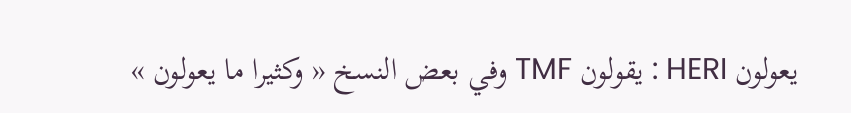يعولون HERI : يقولون TMF وفي بعض النسخ « وكثيرا ما يعولون »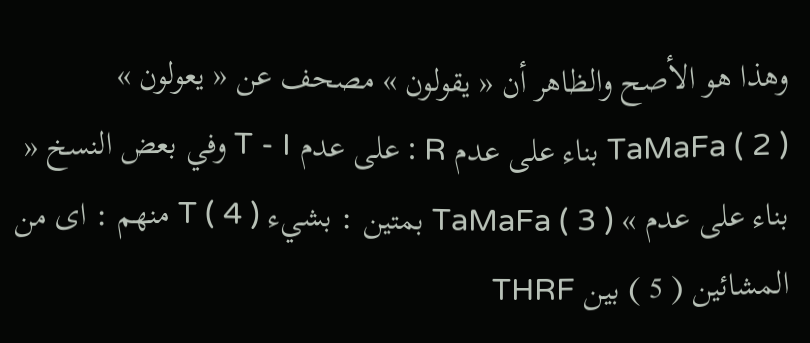وهذا هو الأصح والظاهر أن « يقولون » مصحف عن « يعولون » TaMaFa ( 2 ) بناء على عدم R : على عدم T - I وفي بعض النسخ « بناء على عدم » TaMaFa ( 3 ) بمتين : بشيء T ( 4 ) منهم : اى من المشائين ( 5 ) بين THRF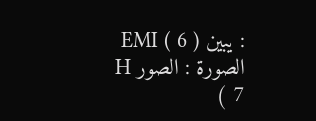: يبين EMI ( 6 ) الصورة : الصور H ( 7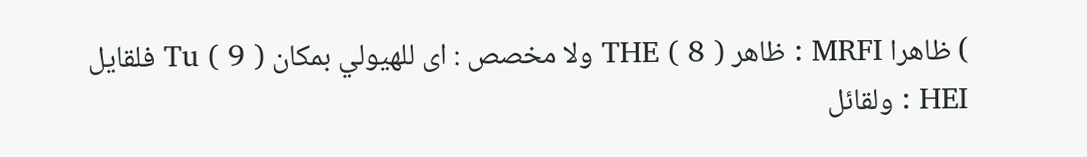) ظاهرا MRFI : ظاهر THE ( 8 ) ولا مخصص : اى للهيولي بمكان Tu ( 9 ) فلقايل HEI : ولقائل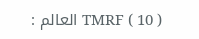TMRF ( 10 ) العالم :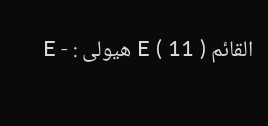القائم E ( 11 ) هيولى : - E